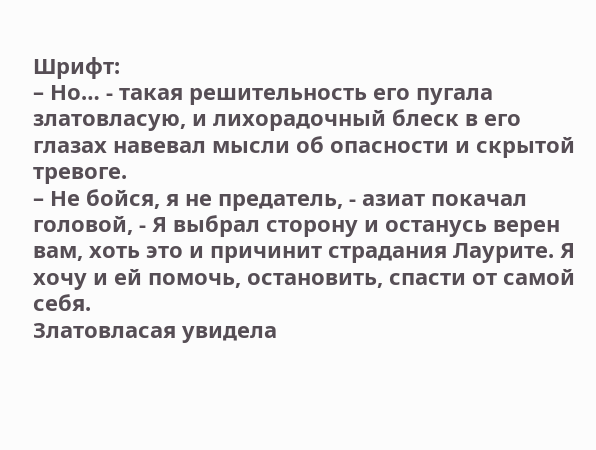Шрифт:
– Но… - такая решительность его пугала златовласую, и лихорадочный блеск в его глазах навевал мысли об опасности и скрытой тревоге.
– Не бойся, я не предатель, - азиат покачал головой, - Я выбрал сторону и останусь верен вам, хоть это и причинит страдания Лаурите. Я хочу и ей помочь, остановить, спасти от самой себя.
Златовласая увидела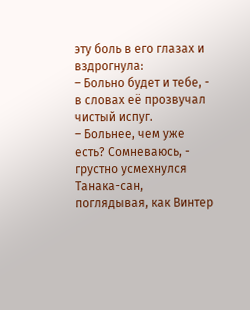эту боль в его глазах и вздрогнула:
– Больно будет и тебе, - в словах её прозвучал чистый испуг.
– Больнее, чем уже есть? Сомневаюсь, - грустно усмехнулся Танака-сан, поглядывая, как Винтер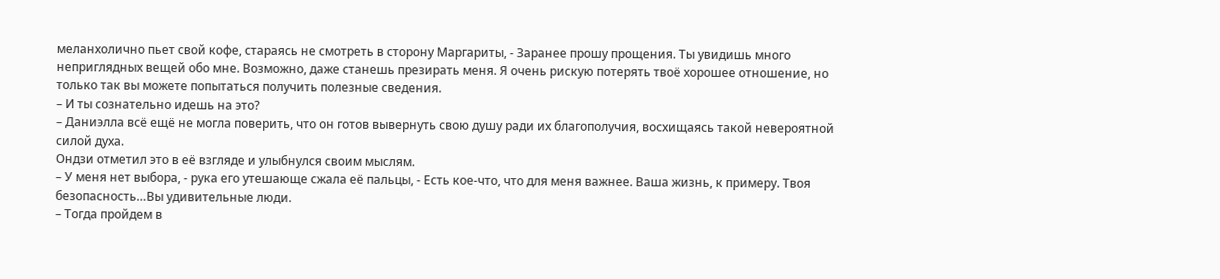меланхолично пьет свой кофе, стараясь не смотреть в сторону Маргариты, - Заранее прошу прощения. Ты увидишь много неприглядных вещей обо мне. Возможно, даже станешь презирать меня. Я очень рискую потерять твоё хорошее отношение, но только так вы можете попытаться получить полезные сведения.
– И ты сознательно идешь на это?
– Даниэлла всё ещё не могла поверить, что он готов вывернуть свою душу ради их благополучия, восхищаясь такой невероятной силой духа.
Ондзи отметил это в её взгляде и улыбнулся своим мыслям.
– У меня нет выбора, - рука его утешающе сжала её пальцы, - Есть кое-что, что для меня важнее. Ваша жизнь, к примеру. Твоя безопасность…Вы удивительные люди.
– Тогда пройдем в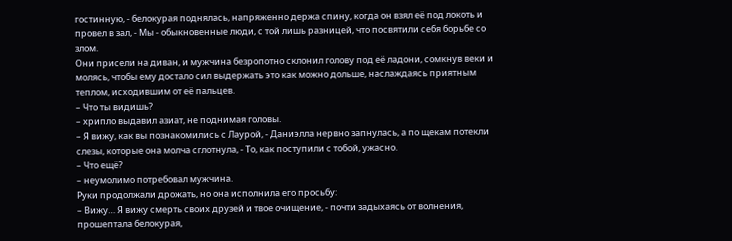гостинную, - белокурая поднялась, напряженно держа спину, когда он взял её под локоть и провел в зал, - Мы - обыкновенные люди, с той лишь разницей, что посвятили себя борьбе со злом.
Они присели на диван, и мужчина безропотно склонил голову под её ладони, сомкнув веки и молясь, чтобы ему достало сил выдержать это как можно дольше, наслаждаясь приятным теплом, исходившим от её пальцев.
– Что ты видишь?
– хрипло выдавил азиат, не поднимая головы.
– Я вижу, как вы познакомились с Лаурой, - Даниэлла нервно запнулась, а по щекам потекли слезы, которые она молча сглотнула, - То, как поступили с тобой, ужасно.
– Что ещё?
– неумолимо потребовал мужчина.
Руки продолжали дрожать, но она исполнила его просьбу:
– Вижу… Я вижу смерть своих друзей и твое очищение, - почти задыхаясь от волнения, прошептала белокурая,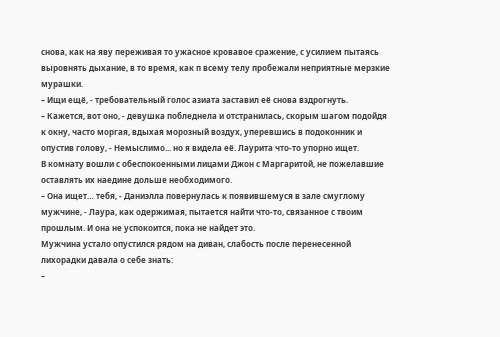снова, как на яву переживая то ужасное кровавое сражение, с усилием пытаясь выровнять дыхание, в то время, как п всему телу пробежали неприятные мерзкие мурашки.
– Ищи ещё, - требовательный голос азиата заставил её снова вздрогнуть.
– Кажется, вот оно, - девушка побледнела и отстранилась, скорым шагом подойдя к окну, часто моргая, вдыхая морозный воздух, уперевшись в подоконник и опустив голову, - Немыслимо... но я видела её. Лаурита что-то упорно ищет.
В комнату вошли с обеспокоенными лицами Джон с Маргаритой, не пожелавшие оставлять их наедине дольше необходимого.
– Она ищет… тебя, - Даниэлла повернулась к появившемуся в зале смуглому мужчине, - Лаура, как одержимая, пытается найти что-то, связанное с твоим прошлым. И она не успокоится, пока не найдет это.
Мужчина устало опустился рядом на диван, слабость после перенесенной лихорадки давала о себе знать:
–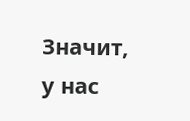Значит, у нас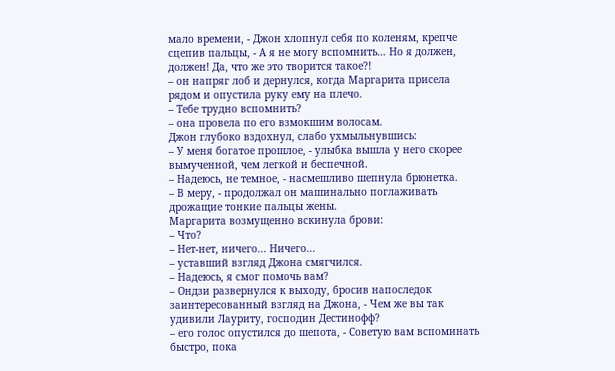мало времени, - Джон хлопнул себя по коленям, крепче сцепив пальцы, - А я не могу вспомнить… Но я должен, должен! Да, что же это творится такое?!
– он напряг лоб и дернулся, когда Маргарита присела рядом и опустила руку ему на плечо.
– Тебе трудно вспомнить?
– она провела по его взмокшим волосам.
Джон глубоко вздохнул, слабо ухмыльнувшись:
– У меня богатое прошлое, - улыбка вышла у него скорее вымученной, чем легкой и беспечной.
– Надеюсь, не темное, - насмешливо шепнула брюнетка.
– В меру, - продолжал он машинально поглаживать дрожащие тонкие пальцы жены.
Маргарита возмущенно вскинула брови:
– Что?
– Нет-нет, ничего... Ничего...
– уставший взгляд Джона смягчился.
– Надеюсь, я смог помочь вам?
– Ондзи развернулся к выходу, бросив напоследок заинтересованный взгляд на Джона, - Чем же вы так удивили Лауриту, господин Дестинофф?
– его голос опустился до шепота, - Советую вам вспоминать быстро, пока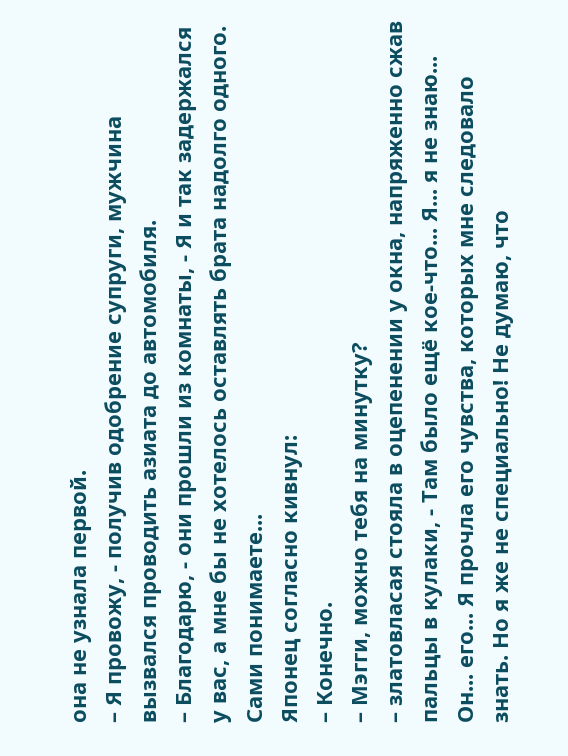она не узнала первой.
– Я провожу, - получив одобрение супруги, мужчина вызвался проводить азиата до автомобиля.
– Благодарю, - они прошли из комнаты, - Я и так задержался у вас, а мне бы не хотелось оставлять брата надолго одного. Сами понимаете...
Японец согласно кивнул:
– Конечно.
– Мэгги, можно тебя на минутку?
– златовласая стояла в оцепенении у окна, напряженно сжав пальцы в кулаки, - Там было ещё кое-что... Я... я не знаю... Он... его... Я прочла его чувства, которых мне следовало знать. Но я же не специально! Не думаю, что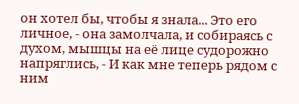он хотел бы, чтобы я знала... Это его личное, - она замолчала, и собираясь с духом, мышцы на её лице судорожно напряглись, - И как мне теперь рядом с ним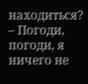находиться?
– Погоди, погоди, я ничего не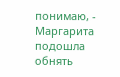понимаю, - Маргарита подошла обнять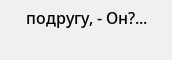подругу, - Он?...